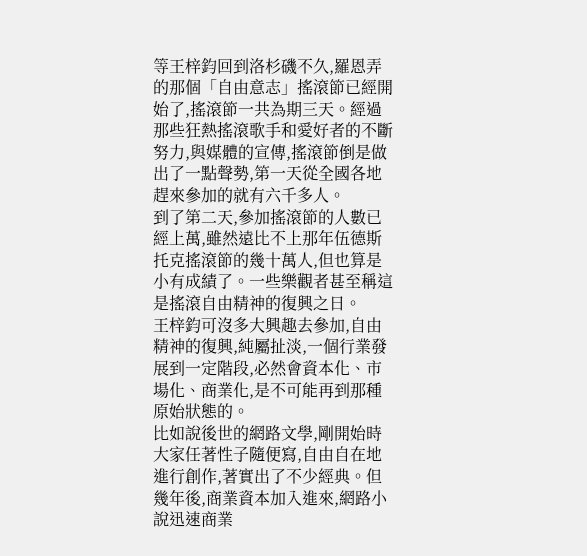等王梓鈞回到洛杉磯不久,羅恩弄的那個「自由意志」搖滾節已經開始了,搖滾節一共為期三天。經過那些狂熱搖滾歌手和愛好者的不斷努力,與媒體的宣傳,搖滾節倒是做出了一點聲勢,第一天從全國各地趕來參加的就有六千多人。
到了第二天,參加搖滾節的人數已經上萬,雖然遠比不上那年伍德斯托克搖滾節的幾十萬人,但也算是小有成績了。一些樂觀者甚至稱這是搖滾自由精神的復興之日。
王梓鈞可沒多大興趣去參加,自由精神的復興,純屬扯淡,一個行業發展到一定階段,必然會資本化、市場化、商業化,是不可能再到那種原始狀態的。
比如說後世的網路文學,剛開始時大家任著性子隨便寫,自由自在地進行創作,著實出了不少經典。但幾年後,商業資本加入進來,網路小說迅速商業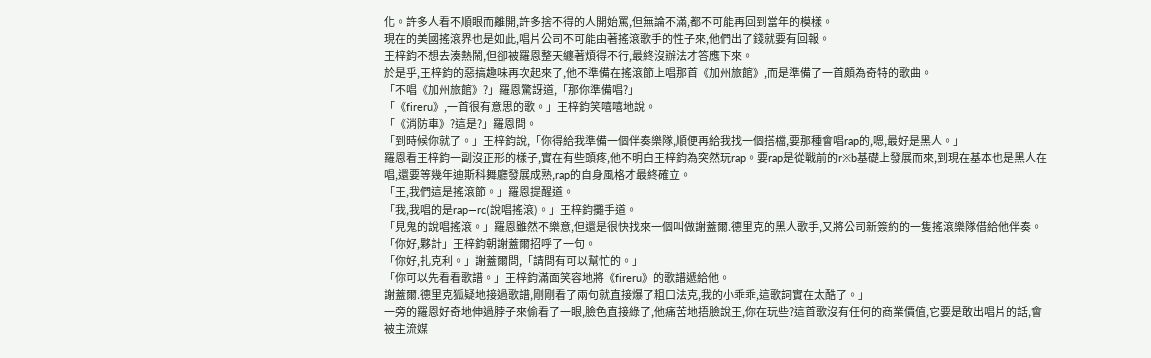化。許多人看不順眼而離開,許多捨不得的人開始罵,但無論不滿,都不可能再回到當年的模樣。
現在的美國搖滾界也是如此,唱片公司不可能由著搖滾歌手的性子來,他們出了錢就要有回報。
王梓鈞不想去湊熱鬧,但卻被羅恩整天纏著煩得不行,最終沒辦法才答應下來。
於是乎,王梓鈞的惡搞趣味再次起來了,他不準備在搖滾節上唱那首《加州旅館》,而是準備了一首頗為奇特的歌曲。
「不唱《加州旅館》?」羅恩驚訝道,「那你準備唱?」
「《fireru》,一首很有意思的歌。」王梓鈞笑嘻嘻地說。
「《消防車》?這是?」羅恩問。
「到時候你就了。」王梓鈞說,「你得給我準備一個伴奏樂隊,順便再給我找一個搭檔,要那種會唱rap的,嗯,最好是黑人。」
羅恩看王梓鈞一副沒正形的樣子,實在有些頭疼,他不明白王梓鈞為突然玩rap。要rap是從戰前的r※b基礎上發展而來,到現在基本也是黑人在唱,還要等幾年迪斯科舞廳發展成熟,rap的自身風格才最終確立。
「王,我們這是搖滾節。」羅恩提醒道。
「我,我唱的是rap—rc(說唱搖滾)。」王梓鈞攤手道。
「見鬼的說唱搖滾。」羅恩雖然不樂意,但還是很快找來一個叫做謝蓋爾.德里克的黑人歌手,又將公司新簽約的一隻搖滾樂隊借給他伴奏。
「你好,夥計」王梓鈞朝謝蓋爾招呼了一句。
「你好,扎克利。」謝蓋爾問,「請問有可以幫忙的。」
「你可以先看看歌譜。」王梓鈞滿面笑容地將《fireru》的歌譜遞給他。
謝蓋爾.德里克狐疑地接過歌譜,剛剛看了兩句就直接爆了粗口法克,我的小乖乖,這歌詞實在太酷了。」
一旁的羅恩好奇地伸過脖子來偷看了一眼,臉色直接綠了,他痛苦地捂臉說王,你在玩些?這首歌沒有任何的商業價值,它要是敢出唱片的話,會被主流媒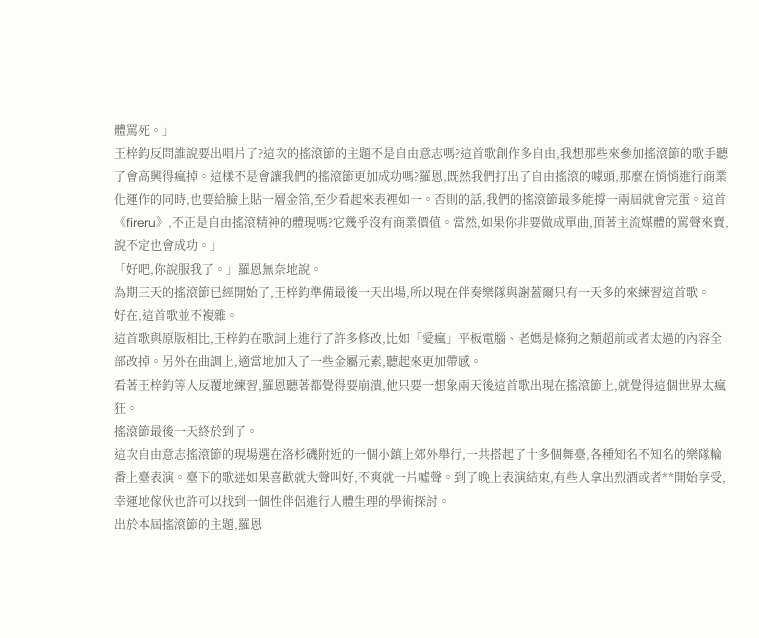體罵死。」
王梓鈞反問誰說要出唱片了?這次的搖滾節的主題不是自由意志嗎?這首歌創作多自由,我想那些來參加搖滾節的歌手聽了會高興得瘋掉。這樣不是會讓我們的搖滾節更加成功嗎?羅恩,既然我們打出了自由搖滾的噱頭,那麼在悄悄進行商業化運作的同時,也要給臉上貼一層金箔,至少看起來表裡如一。否則的話,我們的搖滾節最多能撐一兩屆就會完蛋。這首《fireru》,不正是自由搖滾精神的體現嗎?它幾乎沒有商業價值。當然,如果你非要做成單曲,頂著主流媒體的罵聲來賣,說不定也會成功。」
「好吧,你說服我了。」羅恩無奈地說。
為期三天的搖滾節已經開始了,王梓鈞準備最後一天出場,所以現在伴奏樂隊與謝蓋爾只有一天多的來練習這首歌。
好在,這首歌並不複雜。
這首歌與原版相比,王梓鈞在歌詞上進行了許多修改,比如「愛瘋」平板電腦、老媽是條狗之類超前或者太過的內容全部改掉。另外在曲調上,適當地加入了一些金屬元素,聽起來更加帶感。
看著王梓鈞等人反覆地練習,羅恩聽著都覺得要崩潰,他只要一想象兩天後這首歌出現在搖滾節上,就覺得這個世界太瘋狂。
搖滾節最後一天終於到了。
這次自由意志搖滾節的現場選在洛杉磯附近的一個小鎮上郊外舉行,一共搭起了十多個舞臺,各種知名不知名的樂隊輪番上臺表演。臺下的歌迷如果喜歡就大聲叫好,不爽就一片噓聲。到了晚上表演結束,有些人拿出烈酒或者**開始享受,幸運地傢伙也許可以找到一個性伴侶進行人體生理的學術探討。
出於本屆搖滾節的主題,羅恩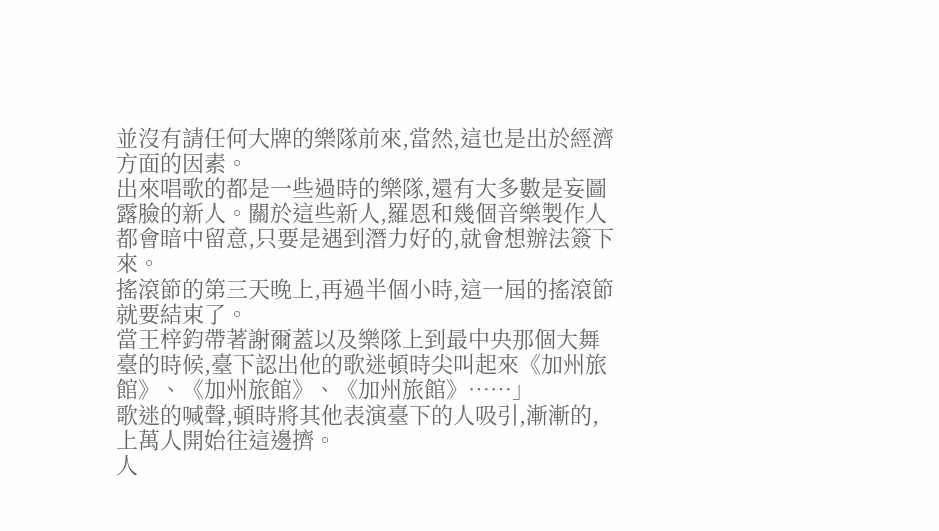並沒有請任何大牌的樂隊前來,當然,這也是出於經濟方面的因素。
出來唱歌的都是一些過時的樂隊,還有大多數是妄圖露臉的新人。關於這些新人,羅恩和幾個音樂製作人都會暗中留意,只要是遇到潛力好的,就會想辦法簽下來。
搖滾節的第三天晚上,再過半個小時,這一屆的搖滾節就要結束了。
當王梓鈞帶著謝爾蓋以及樂隊上到最中央那個大舞臺的時候,臺下認出他的歌迷頓時尖叫起來《加州旅館》、《加州旅館》、《加州旅館》……」
歌迷的喊聲,頓時將其他表演臺下的人吸引,漸漸的,上萬人開始往這邊擠。
人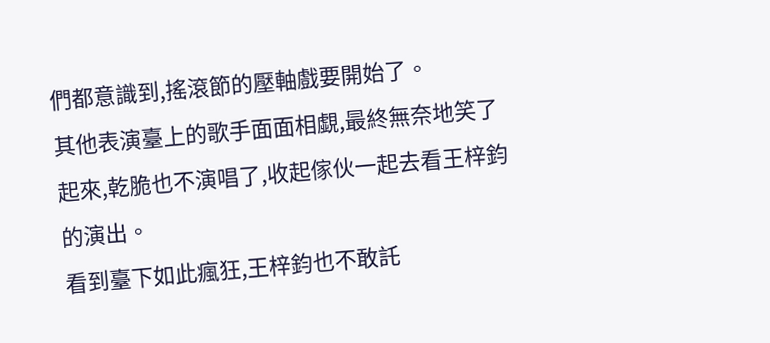們都意識到,搖滾節的壓軸戲要開始了。
其他表演臺上的歌手面面相覷,最終無奈地笑了起來,乾脆也不演唱了,收起傢伙一起去看王梓鈞的演出。
看到臺下如此瘋狂,王梓鈞也不敢託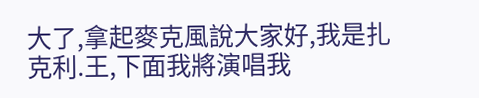大了,拿起麥克風說大家好,我是扎克利.王,下面我將演唱我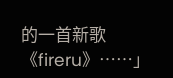的一首新歌《fireru》……」